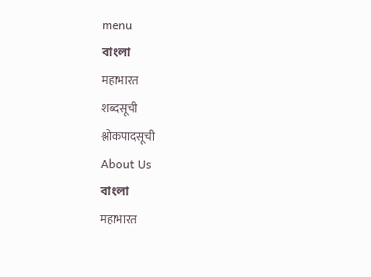menu
বাংলা
महाभारत
शब्दसूची
श्लोकपादसूची
About Us
বাংলা
महाभारत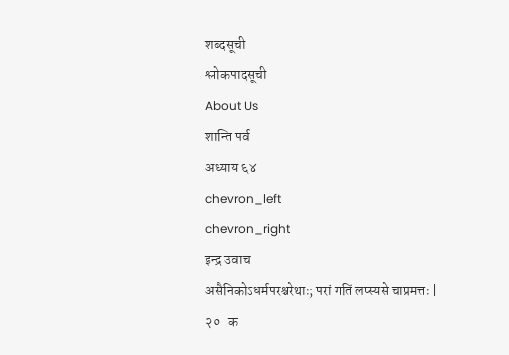शब्दसूची
श्लोकपादसूची
About Us
शान्ति पर्व
अध्याय ६४
chevron_left
chevron_right
इन्द्र उवाच
असैनिकोऽधर्मपरश्चरेथाः; परां गतिं लप्स्यसे चाप्रमत्तः |  २०   क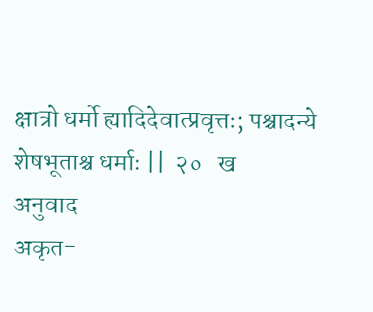क्षात्रो धर्मो ह्यादिदेवात्प्रवृत्तः; पश्चादन्ये शेषभूताश्च धर्माः ||  २०   ख
अनुवाद
अकृत-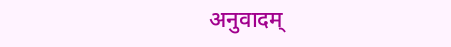अनुवादम्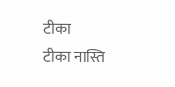टीका
टीका नास्ति